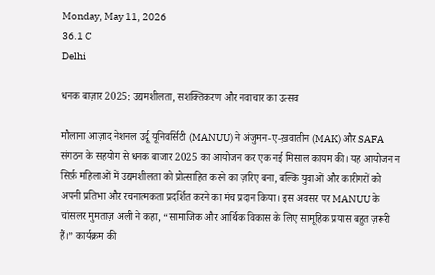Monday, May 11, 2026
36.1 C
Delhi

धनक बाज़ार 2025: उद्यमशीलता, सशक्तिकरण और नवाचार का उत्सव

मौलाना आज़ाद नेशनल उर्दू यूनिवर्सिटी (MANUU) ने अंजुमन-ए-ख़वातीन (MAK) और SAFA संगठन के सहयोग से धनक बाजार 2025 का आयोजन कर एक नई मिसाल कायम की। यह आयोजन न सिर्फ़ महिलाओं में उद्यमशीलता को प्रोत्साहित करने का ज़रिए बना, बल्कि युवाओं और कारीगरों को अपनी प्रतिभा और रचनात्मकता प्रदर्शित करने का मंच प्रदान किया। इस अवसर पर MANUU के चांसलर मुमताज़ अली ने कहा, “सामाजिक और आर्थिक विकास के लिए सामूहिक प्रयास बहुत ज़रूरी हैं।” कार्यक्रम की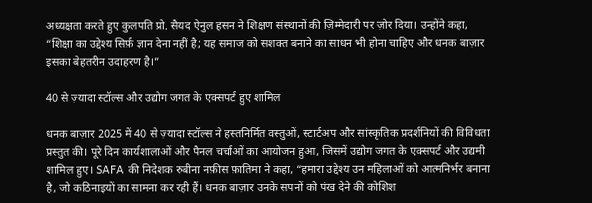अध्यक्षता करते हुए कुलपति प्रो. सैयद ऐनुल हसन ने शिक्षण संस्थानों की ज़िम्मेदारी पर ज़ोर दिया। उन्होंने कहा, “शिक्षा का उद्देश्य सिर्फ़ ज्ञान देना नहीं है; यह समाज को सशक्त बनाने का साधन भी होना चाहिए और धनक बाज़ार इसका बेहतरीन उदाहरण है।”

40 से ज़्यादा स्टॉल्स और उद्योग जगत के एक्सपर्ट हुए शामिल

धनक बाज़ार 2025 में 40 से ज़्यादा स्टॉल्स ने हस्तनिर्मित वस्तुओं, स्टार्टअप और सांस्कृतिक प्रदर्शनियों की विविधता प्रस्तुत की। पूरे दिन कार्यशालाओं और पैनल चर्चाओं का आयोजन हुआ, जिसमें उद्योग जगत के एक्सपर्ट और उद्यमी शामिल हुए। SAFA की निदेशक रुबीना नफ़ीस फ़ातिमा ने कहा, “हमारा उद्देश्य उन महिलाओं को आत्मनिर्भर बनाना है, जो कठिनाइयों का सामना कर रही हैं। धनक बाज़ार उनके सपनों को पंख देने की कोशिश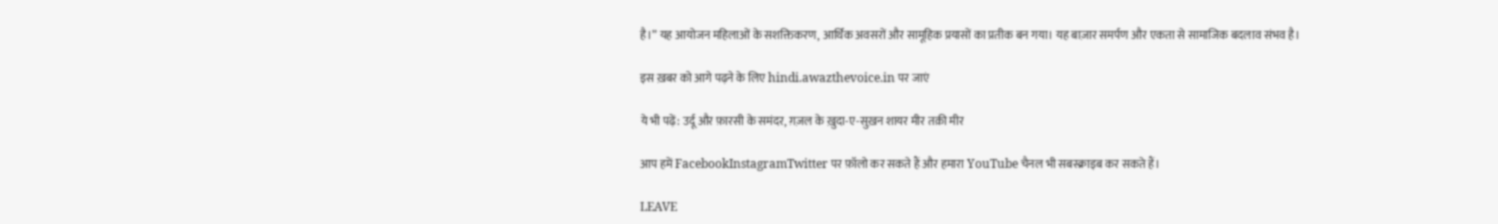है।” यह आयोजन महिलाओं के सशक्तिकरण, आर्थिक अवसरों और सामूहिक प्रयासों का प्रतीक बन गया। यह बाज़ार समर्पण और एकता से सामाजिक बदलाव संभव है।

इस ख़बर को आगे पढ़ने के लिए hindi.awazthevoice.in पर जाएं

ये भी पढ़ें: उर्दू और फ़ारसी के समंदर, ग़ज़ल के ख़ुदा-ए-सुख़न शायर मीर तक़ी मीर

आप हमें FacebookInstagramTwitter पर फ़ॉलो कर सकते हैं और हमारा YouTube चैनल भी सबस्क्राइब कर सकते हैं।

LEAVE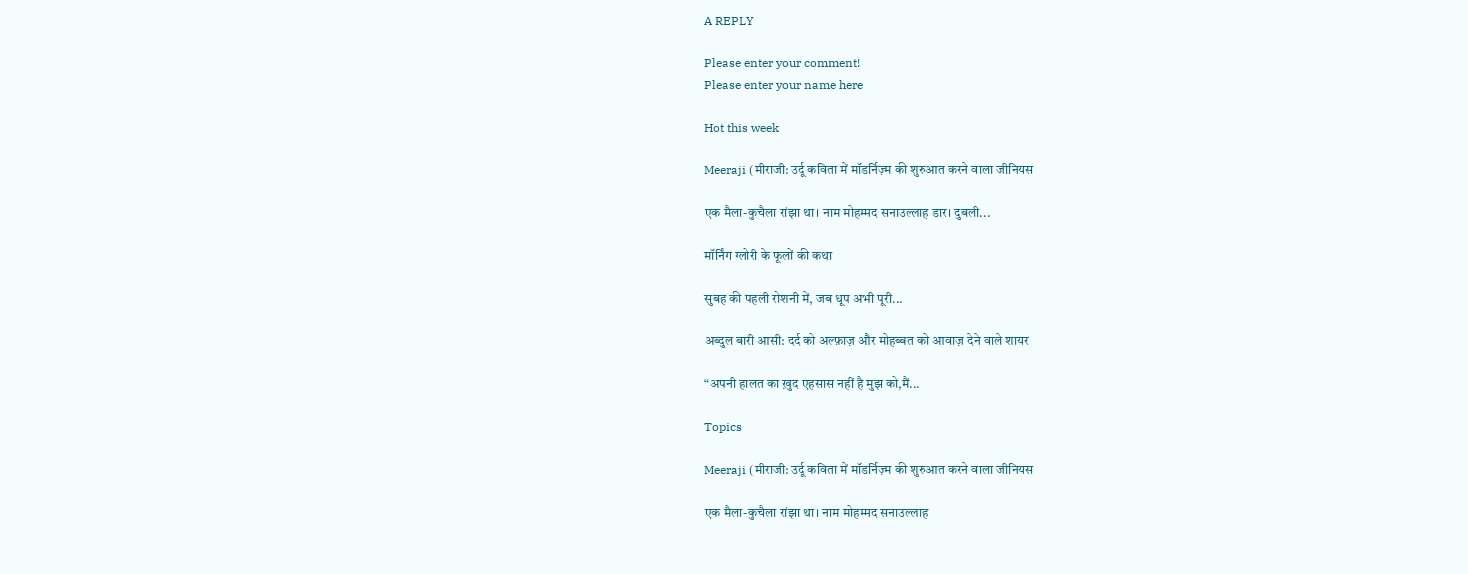A REPLY

Please enter your comment!
Please enter your name here

Hot this week

Meeraji (मीराजी: उर्दू कविता में मॉडर्निज़्म की शुरुआत करने वाला जीनियस

एक मैला-कुचैला रांझा था। नाम मोहम्मद सनाउल्लाह डार। दुबली...

मॉर्निंग ग्लोरी के फूलों की कथा

सुबह की पहली रोशनी में, जब धूप अभी पूरी...

अब्दुल बारी आसी: दर्द को अल्फ़ाज़ और मोहब्बत को आवाज़ देने वाले शायर

“अपनी हालत का ख़ुद एहसास नहीं है मुझ को,मैं...

Topics

Meeraji (मीराजी: उर्दू कविता में मॉडर्निज़्म की शुरुआत करने वाला जीनियस

एक मैला-कुचैला रांझा था। नाम मोहम्मद सनाउल्लाह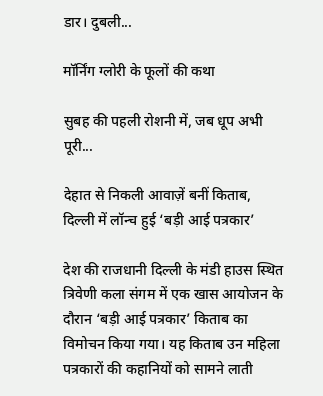डार। दुबली...

मॉर्निंग ग्लोरी के फूलों की कथा

सुबह की पहली रोशनी में, जब धूप अभी पूरी...

देहात से निकली आवाज़ें बनीं किताब, दिल्ली में लॉन्च हुई ‘बड़ी आई पत्रकार’

देश की राजधानी दिल्ली के मंडी हाउस स्थित त्रिवेणी कला संगम में एक खास आयोजन के दौरान ‘बड़ी आई पत्रकार’ किताब का विमोचन किया गया। यह किताब उन महिला पत्रकारों की कहानियों को सामने लाती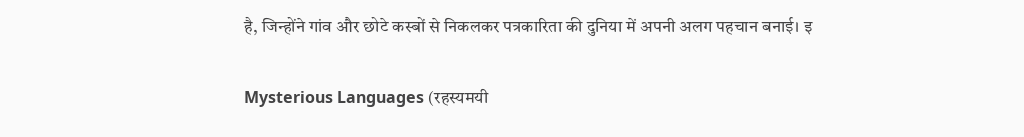है, जिन्होंने गांव और छोटे कस्बों से निकलकर पत्रकारिता की दुनिया में अपनी अलग पहचान बनाई। इ

Mysterious Languages (रहस्यमयी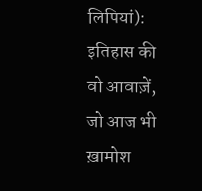लिपियां): इतिहास की वो आवाज़ें, जो आज भी ख़ामोश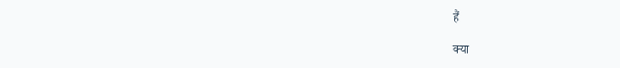हैं

क्या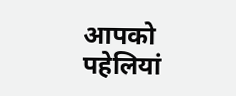आपको पहेलियां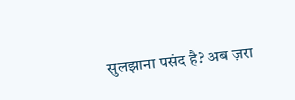सुलझाना पसंद है? अब ज़रा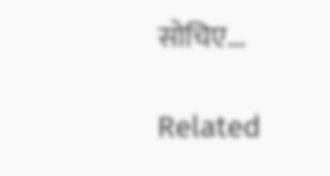सोचिए...

Related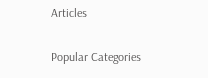Articles

Popular Categories